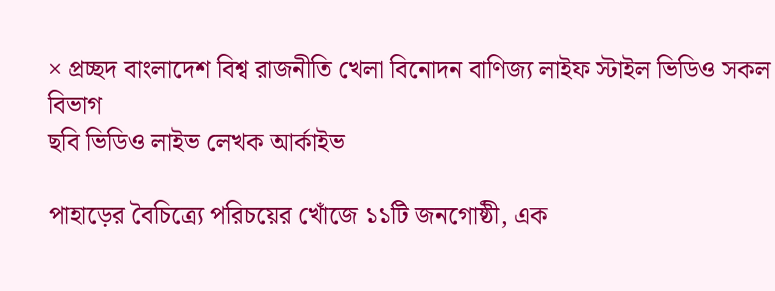× প্রচ্ছদ বাংলাদেশ বিশ্ব রাজনীতি খেলা বিনোদন বাণিজ্য লাইফ স্টাইল ভিডিও সকল বিভাগ
ছবি ভিডিও লাইভ লেখক আর্কাইভ

পাহাড়ের বৈচিত্র্যে পরিচয়ের খোঁজে ১১টি জনগোষ্ঠী, এক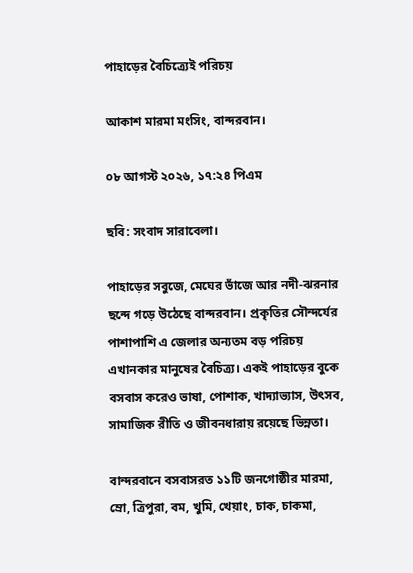পাহাড়ের বৈচিত্র্যেই পরিচয়

আকাশ মারমা মংসিং, বান্দরবান।

০৮ আগস্ট ২০২৬, ১৭:২৪ পিএম

ছবি: সংবাদ সারাবেলা।

পাহাড়ের সবুজে, মেঘের ভাঁজে আর নদী-ঝরনার ছন্দে গড়ে উঠেছে বান্দরবান। প্রকৃতির সৌন্দর্যের পাশাপাশি এ জেলার অন্যতম বড় পরিচয় এখানকার মানুষের বৈচিত্র্য। একই পাহাড়ের বুকে বসবাস করেও ভাষা, পোশাক, খাদ্যাভ্যাস, উৎসব, সামাজিক রীতি ও জীবনধারায় রয়েছে ভিন্নতা।

বান্দরবানে বসবাসরত ১১টি জনগোষ্ঠীর মারমা, ম্রো, ত্রিপুরা, বম, খুমি, খেয়াং, চাক, চাকমা,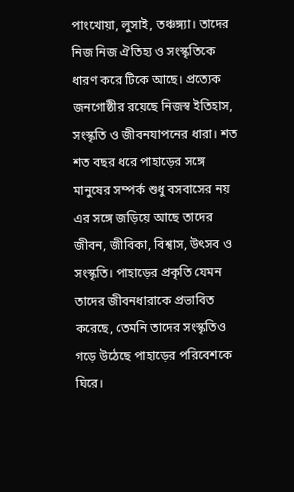পাংখোয়া, লুসাই, তঞ্চঙ্গ্যা। তাদের নিজ নিজ ঐতিহ্য ও সংস্কৃতিকে ধারণ করে টিকে আছে। প্রত্যেক জনগোষ্ঠীর রয়েছে নিজস্ব ইতিহাস, সংস্কৃতি ও জীবনযাপনের ধারা। শত শত বছর ধরে পাহাড়ের সঙ্গে মানুষের সম্পর্ক শুধু বসবাসের নয় এর সঙ্গে জড়িয়ে আছে তাদের জীবন, জীবিকা, বিশ্বাস, উৎসব ও সংস্কৃতি। পাহাড়ের প্রকৃতি যেমন তাদের জীবনধারাকে প্রভাবিত করেছে, তেমনি তাদের সংস্কৃতিও গড়ে উঠেছে পাহাড়ের পরিবেশকে ঘিরে।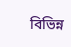বিভিন্ন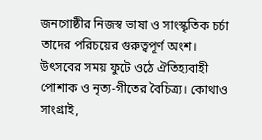জনগোষ্ঠীর নিজস্ব ভাষা ও সাংস্কৃতিক চর্চা তাদের পরিচয়ের গুরুত্বপূর্ণ অংশ। উৎসবের সময় ফুটে ওঠে ঐতিহ্যবাহী পোশাক ও নৃত্য-গীতের বৈচিত্র্য। কোথাও সাংগ্রাই,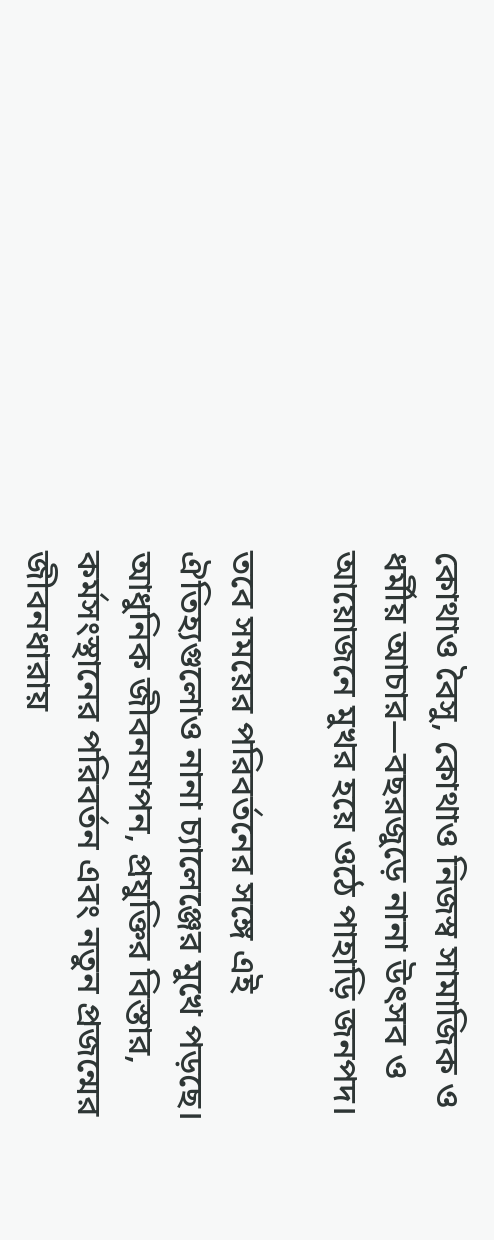কোথাও বৈসু, কোথাও নিজস্ব সামাজিক ও ধর্মীয় আচার—বছরজুড়ে নানা উৎসব ও আয়োজনে মুখর হয়ে ওঠে পাহাড়ি জনপদ।

তবে সময়ের পরিবর্তনের সঙ্গে এই ঐতিহ্যগুলোও নানা চ্যালেঞ্জের মুখে পড়ছে। আধুনিক জীবনযাপন, প্রযুক্তির বিস্তার, কর্মসংস্থানের পরিবর্তন এবং নতুন প্রজন্মের জীবনধারায়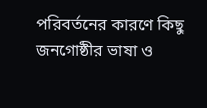পরিবর্তনের কারণে কিছু জনগোষ্ঠীর ভাষা ও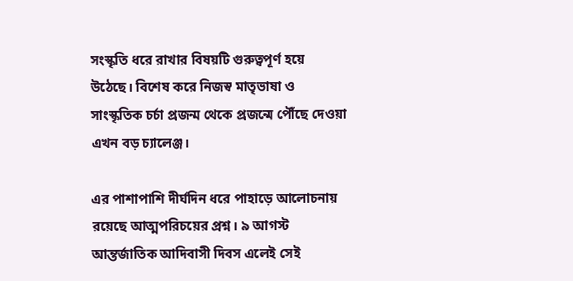সংস্কৃতি ধরে রাখার বিষয়টি গুরুত্বপূর্ণ হয়ে উঠেছে। বিশেষ করে নিজস্ব মাতৃভাষা ও সাংস্কৃতিক চর্চা প্রজন্ম থেকে প্রজন্মে পৌঁছে দেওয়া এখন বড় চ্যালেঞ্জ।

এর পাশাপাশি দীর্ঘদিন ধরে পাহাড়ে আলোচনায় রয়েছে আত্মপরিচয়ের প্রশ্ন। ৯ আগস্ট আন্তর্জাতিক আদিবাসী দিবস এলেই সেই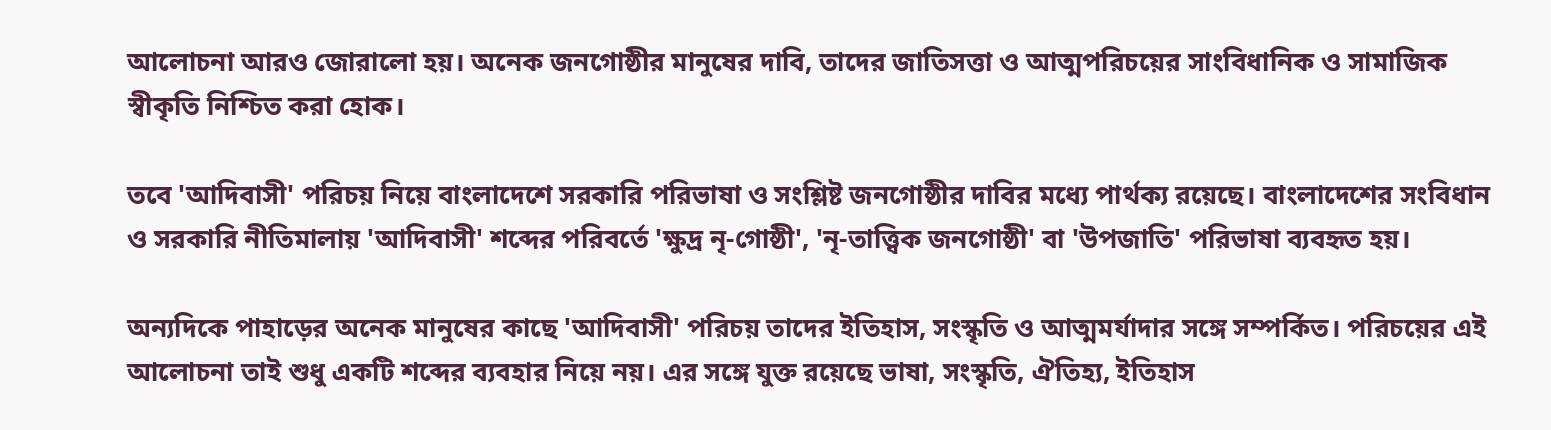আলোচনা আরও জোরালো হয়। অনেক জনগোষ্ঠীর মানুষের দাবি, তাদের জাতিসত্তা ও আত্মপরিচয়ের সাংবিধানিক ও সামাজিক স্বীকৃতি নিশ্চিত করা হোক।

তবে 'আদিবাসী' পরিচয় নিয়ে বাংলাদেশে সরকারি পরিভাষা ও সংশ্লিষ্ট জনগোষ্ঠীর দাবির মধ্যে পার্থক্য রয়েছে। বাংলাদেশের সংবিধান ও সরকারি নীতিমালায় 'আদিবাসী' শব্দের পরিবর্তে 'ক্ষুদ্র নৃ-গোষ্ঠী', 'নৃ-তাত্ত্বিক জনগোষ্ঠী' বা 'উপজাতি' পরিভাষা ব্যবহৃত হয়।

অন্যদিকে পাহাড়ের অনেক মানুষের কাছে 'আদিবাসী' পরিচয় তাদের ইতিহাস, সংস্কৃতি ও আত্মমর্যাদার সঙ্গে সম্পর্কিত। পরিচয়ের এই আলোচনা তাই শুধু একটি শব্দের ব্যবহার নিয়ে নয়। এর সঙ্গে যুক্ত রয়েছে ভাষা, সংস্কৃতি, ঐতিহ্য, ইতিহাস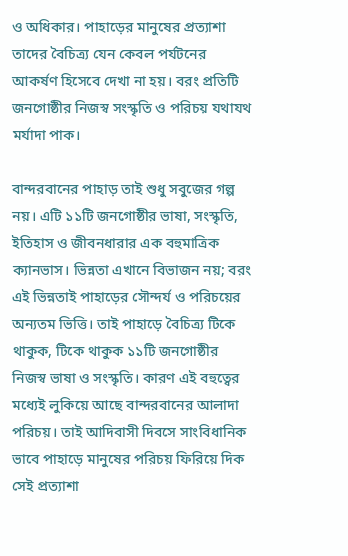ও অধিকার। পাহাড়ের মানুষের প্রত্যাশা তাদের বৈচিত্র্য যেন কেবল পর্যটনের আকর্ষণ হিসেবে দেখা না হয়। বরং প্রতিটি জনগোষ্ঠীর নিজস্ব সংস্কৃতি ও পরিচয় যথাযথ মর্যাদা পাক।

বান্দরবানের পাহাড় তাই শুধু সবুজের গল্প নয়। এটি ১১টি জনগোষ্ঠীর ভাষা, সংস্কৃতি, ইতিহাস ও জীবনধারার এক বহুমাত্রিক ক্যানভাস। ভিন্নতা এখানে বিভাজন নয়; বরং এই ভিন্নতাই পাহাড়ের সৌন্দর্য ও পরিচয়ের অন্যতম ভিত্তি। তাই পাহাড়ে বৈচিত্র্য টিকে থাকুক, টিকে থাকুক ১১টি জনগোষ্ঠীর নিজস্ব ভাষা ও সংস্কৃতি। কারণ এই বহুত্বের মধ্যেই লুকিয়ে আছে বান্দরবানের আলাদা পরিচয়। তাই আদিবাসী দিবসে সাংবিধানিক ভাবে পাহাড়ে মানুষের পরিচয় ফিরিয়ে দিক সেই প্রত্যাশা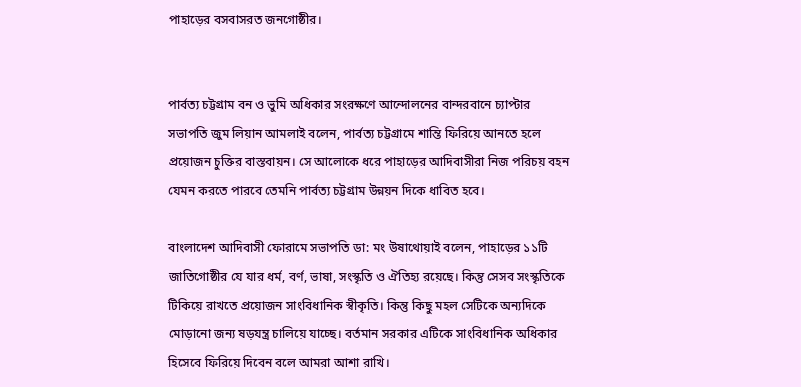পাহাড়ের বসবাসরত জনগোষ্ঠীর।


পার্বত্য চট্টগ্রাম বন ও ভুমি অধিকার সংরক্ষণে আন্দোলনের বান্দরবানে চ্যাপ্টার সভাপতি জুম লিয়ান আমলাই বলেন, পার্বত্য চট্টগ্রামে শান্তি ফিরিয়ে আনতে হলে প্রয়োজন চুক্তির বাস্তবায়ন। সে আলোকে ধরে পাহাড়ের আদিবাসীরা নিজ পরিচয় বহন যেমন করতে পারবে তেমনি পার্বত্য চট্টগ্রাম উন্নয়ন দিকে ধাবিত হবে।

বাংলাদেশ আদিবাসী ফোরামে সভাপতি ডা: মং উষাথোয়াই বলেন, পাহাড়ের ১১টি জাতিগোষ্ঠীর যে যার ধর্ম, বর্ণ, ভাষা, সংস্কৃতি ও ঐতিহ্য রয়েছে। কিন্তু সেসব সংস্কৃতিকে টিকিয়ে রাখতে প্রয়োজন সাংবিধানিক স্বীকৃতি। কিন্তু কিছু মহল সেটিকে অন্যদিকে মোড়ানো জন্য ষড়যন্ত্র চালিয়ে যাচ্ছে। বর্তমান সরকার এটিকে সাংবিধানিক অধিকার হিসেবে ফিরিয়ে দিবেন বলে আমরা আশা রাখি।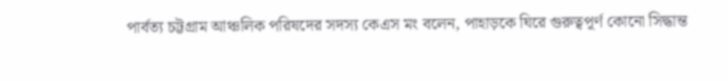পার্বত্য চট্টগ্রাম আঞ্চলিক পরিষদের সদস্য কেএস মং বলেন, পাহাড়কে ঘিরে গুরুত্বপূর্ণ কোনো সিদ্ধান্ত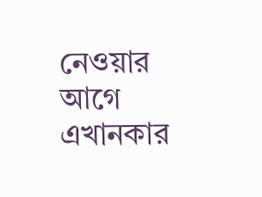নেওয়ার আগে এখানকার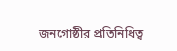জনগোষ্ঠীর প্রতিনিধিত্ব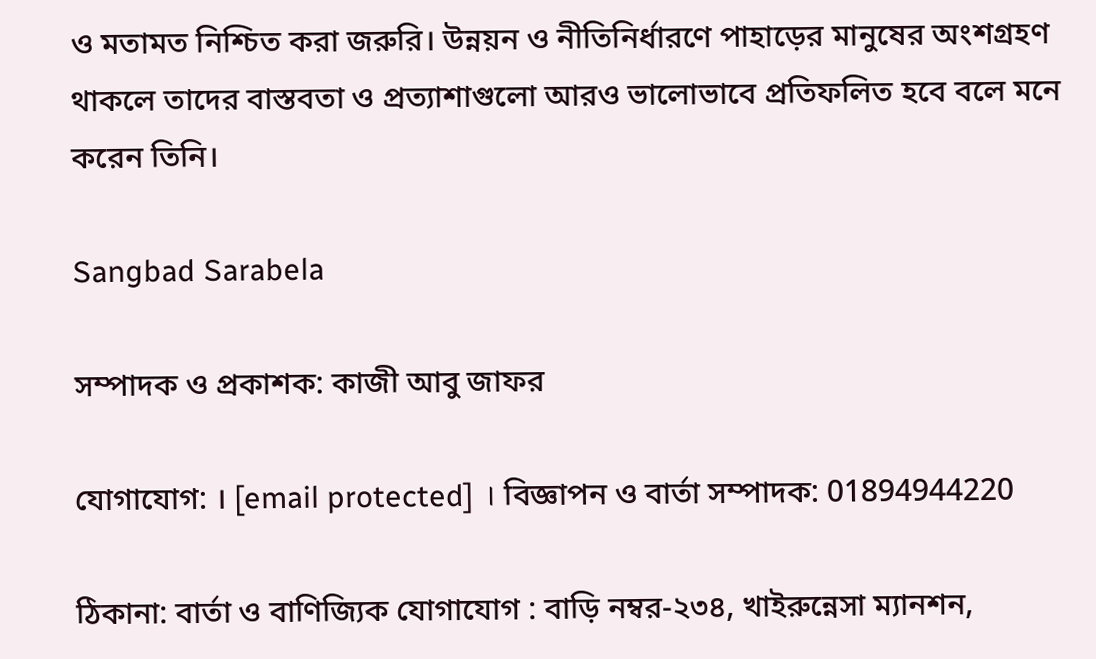ও মতামত নিশ্চিত করা জরুরি। উন্নয়ন ও নীতিনির্ধারণে পাহাড়ের মানুষের অংশগ্রহণ থাকলে তাদের বাস্তবতা ও প্রত্যাশাগুলো আরও ভালোভাবে প্রতিফলিত হবে বলে মনে করেন তিনি।

Sangbad Sarabela

সম্পাদক ও প্রকাশক: কাজী আবু জাফর

যোগাযোগ: । [email protected] । বিজ্ঞাপন ও বার্তা সম্পাদক: 01894944220

ঠিকানা: বার্তা ও বাণিজ্যিক যোগাযোগ : বাড়ি নম্বর-২৩৪, খাইরুন্নেসা ম্যানশন,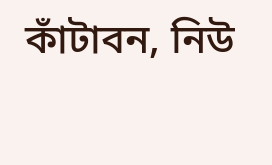কাঁটাবন, নিউ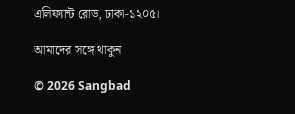এলিফ্যান্ট রোড, ঢাকা-১২০৫।

আমাদের সঙ্গে থাকুন

© 2026 Sangbad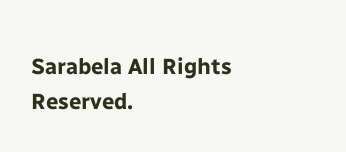Sarabela All Rights Reserved.